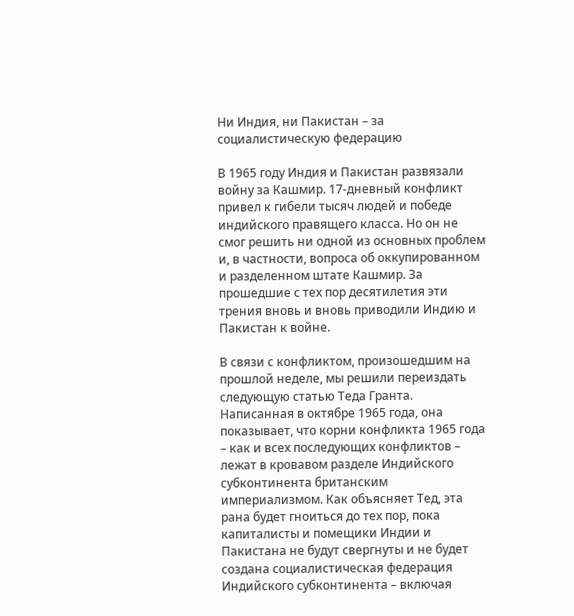Ни Индия, ни Пакистан – за социалистическую федерацию

В 1965 году Индия и Пакистан развязали войну за Кашмир. 17-дневный конфликт привел к гибели тысяч людей и победе индийского правящего класса. Но он не смог решить ни одной из основных проблем и, в частности, вопроса об оккупированном и разделенном штате Кашмир. За прошедшие с тех пор десятилетия эти трения вновь и вновь приводили Индию и Пакистан к войне.

В связи с конфликтом, произошедшим на прошлой неделе, мы решили переиздать следующую статью Теда Гранта. Написанная в октябре 1965 года, она показывает, что корни конфликта 1965 года – как и всех последующих конфликтов – лежат в кровавом разделе Индийского субконтинента британским империализмом. Как объясняет Тед, эта рана будет гноиться до тех пор, пока капиталисты и помещики Индии и Пакистана не будут свергнуты и не будет создана социалистическая федерация Индийского субконтинента – включая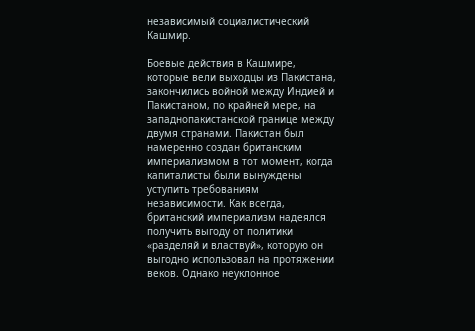независимый социалистический Кашмир.

Боевые действия в Кашмире, которые вели выходцы из Пакистана, закончились войной между Индией и Пакистаном, по крайней мере, на западнопакистанской границе между двумя странами. Пакистан был намеренно создан британским империализмом в тот момент, когда капиталисты были вынуждены уступить требованиям независимости. Как всегда, британский империализм надеялся получить выгоду от политики «разделяй и властвуй», которую он выгодно использовал на протяжении веков. Однако неуклонное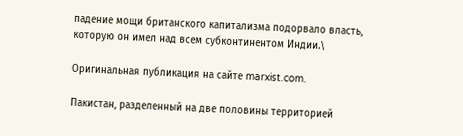падение мощи британского капитализма подорвало власть, которую он имел над всем субконтинентом Индии.\

Оригинальная публикация на сайте marxist.com.

Пакистан, разделенный на две половины территорией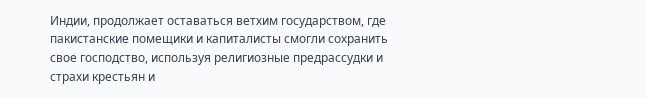Индии, продолжает оставаться ветхим государством, где пакистанские помещики и капиталисты смогли сохранить свое господство, используя религиозные предрассудки и страхи крестьян и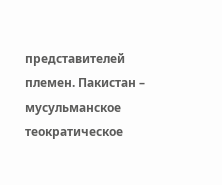представителей племен. Пакистан – мусульманское теократическое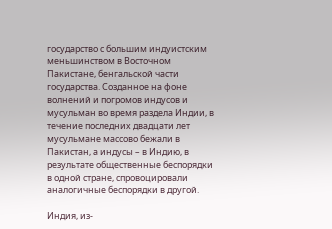государство с большим индуистским меньшинством в Восточном Пакистане, бенгальской части государства. Созданное на фоне волнений и погромов индусов и мусульман во время раздела Индии, в течение последних двадцати лет мусульмане массово бежали в Пакистан, а индусы – в Индию, в результате общественные беспорядки в одной стране, спровоцировали аналогичные беспорядки в другой.

Индия, из-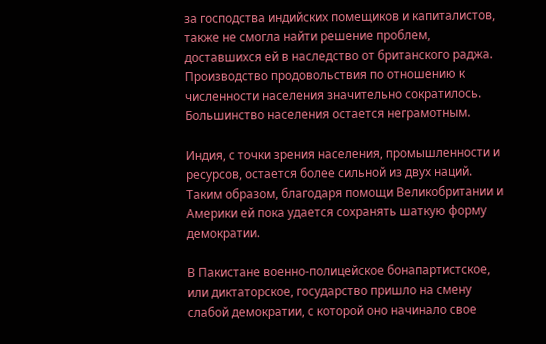за господства индийских помещиков и капиталистов, также не смогла найти решение проблем, доставшихся ей в наследство от британского раджа. Производство продовольствия по отношению к численности населения значительно сократилось. Большинство населения остается неграмотным.

Индия, с точки зрения населения, промышленности и ресурсов, остается более сильной из двух наций. Таким образом, благодаря помощи Великобритании и Америки ей пока удается сохранять шаткую форму демократии.

В Пакистане военно-полицейское бонапартистское, или диктаторское, государство пришло на смену слабой демократии, с которой оно начинало свое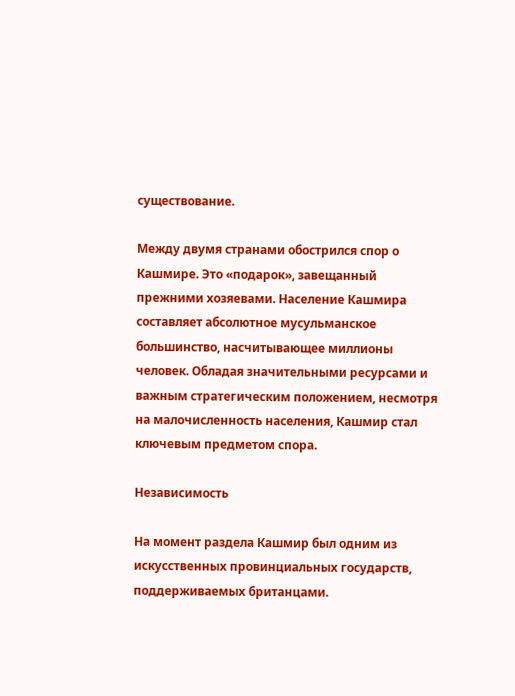существование.

Между двумя странами обострился спор о Кашмире. Это «подарок», завещанный прежними хозяевами. Население Кашмира составляет абсолютное мусульманское большинство, насчитывающее миллионы человек. Обладая значительными ресурсами и важным стратегическим положением, несмотря на малочисленность населения, Кашмир стал ключевым предметом спора.

Независимость

На момент раздела Кашмир был одним из искусственных провинциальных государств, поддерживаемых британцами.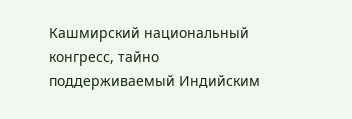Кашмирский национальный конгресс, тайно поддерживаемый Индийским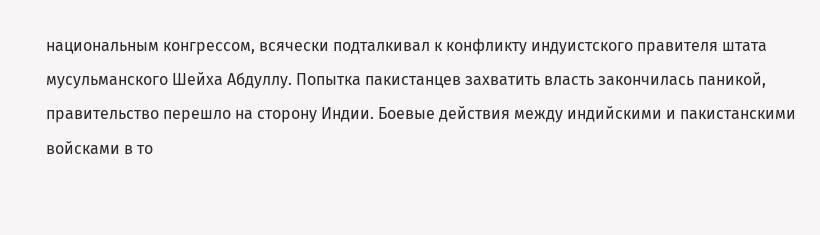национальным конгрессом, всячески подталкивал к конфликту индуистского правителя штата мусульманского Шейха Абдуллу. Попытка пакистанцев захватить власть закончилась паникой, правительство перешло на сторону Индии. Боевые действия между индийскими и пакистанскими войсками в то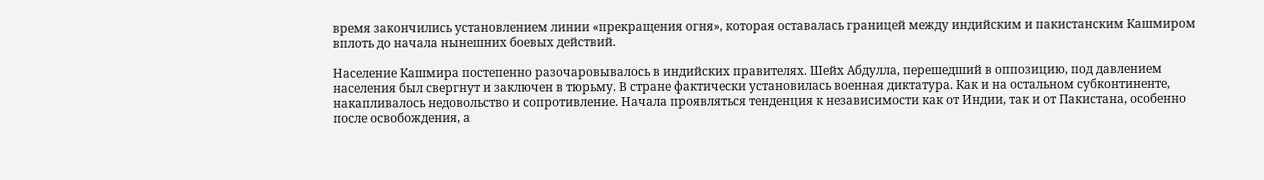время закончились установлением линии «прекращения огня», которая оставалась границей между индийским и пакистанским Кашмиром вплоть до начала нынешних боевых действий.

Население Кашмира постепенно разочаровывалось в индийских правителях. Шейх Абдулла, перешедший в оппозицию, под давлением населения был свергнут и заключен в тюрьму. В стране фактически установилась военная диктатура. Как и на остальном субконтиненте, накапливалось недовольство и сопротивление. Начала проявляться тенденция к независимости как от Индии, так и от Пакистана, особенно после освобождения, а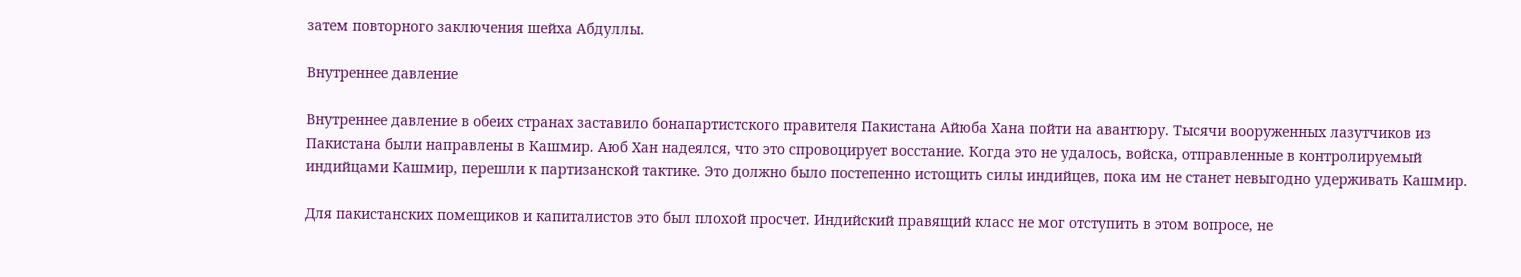затем повторного заключения шейха Абдуллы.

Внутреннее давление

Внутреннее давление в обеих странах заставило бонапартистского правителя Пакистана Айюба Хана пойти на авантюру. Тысячи вооруженных лазутчиков из Пакистана были направлены в Кашмир. Аюб Хан надеялся, что это спровоцирует восстание. Когда это не удалось, войска, отправленные в контролируемый индийцами Кашмир, перешли к партизанской тактике. Это должно было постепенно истощить силы индийцев, пока им не станет невыгодно удерживать Кашмир.

Для пакистанских помещиков и капиталистов это был плохой просчет. Индийский правящий класс не мог отступить в этом вопросе, не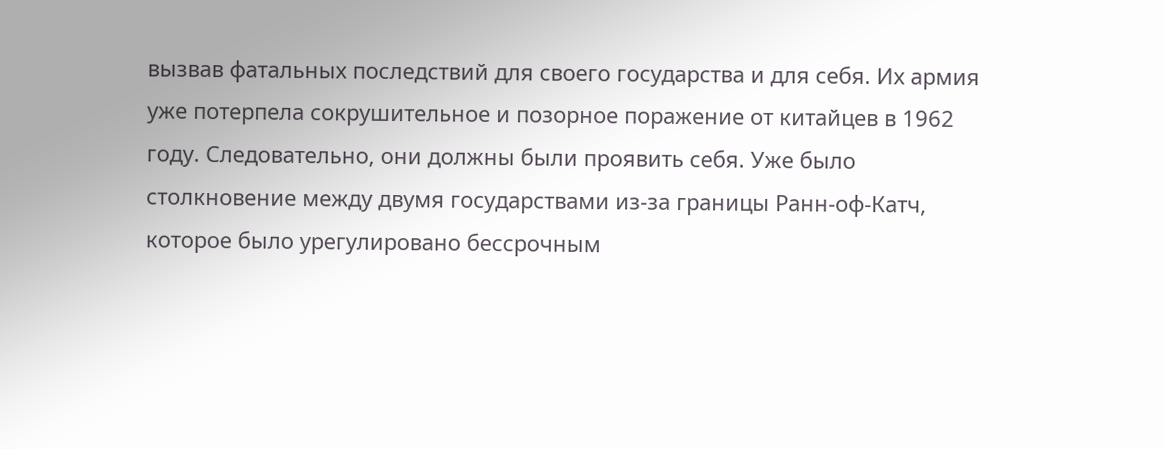вызвав фатальных последствий для своего государства и для себя. Их армия уже потерпела сокрушительное и позорное поражение от китайцев в 1962 году. Следовательно, они должны были проявить себя. Уже было столкновение между двумя государствами из-за границы Ранн-оф-Катч, которое было урегулировано бессрочным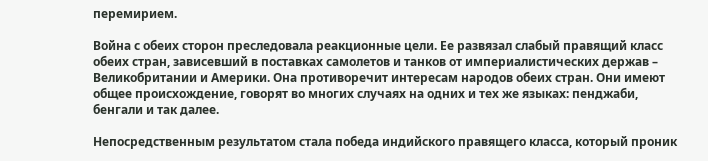перемирием.

Война с обеих сторон преследовала реакционные цели. Ее развязал слабый правящий класс обеих стран, зависевший в поставках самолетов и танков от империалистических держав – Великобритании и Америки. Она противоречит интересам народов обеих стран. Они имеют общее происхождение, говорят во многих случаях на одних и тех же языках: пенджаби, бенгали и так далее.

Непосредственным результатом стала победа индийского правящего класса, который проник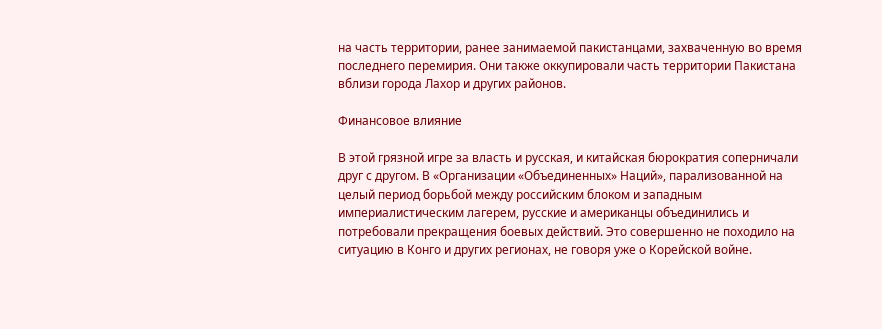на часть территории, ранее занимаемой пакистанцами, захваченную во время последнего перемирия. Они также оккупировали часть территории Пакистана вблизи города Лахор и других районов.

Финансовое влияние

В этой грязной игре за власть и русская, и китайская бюрократия соперничали друг с другом. В «Организации «Объединенных» Наций», парализованной на целый период борьбой между российским блоком и западным империалистическим лагерем, русские и американцы объединились и потребовали прекращения боевых действий. Это совершенно не походило на ситуацию в Конго и других регионах, не говоря уже о Корейской войне.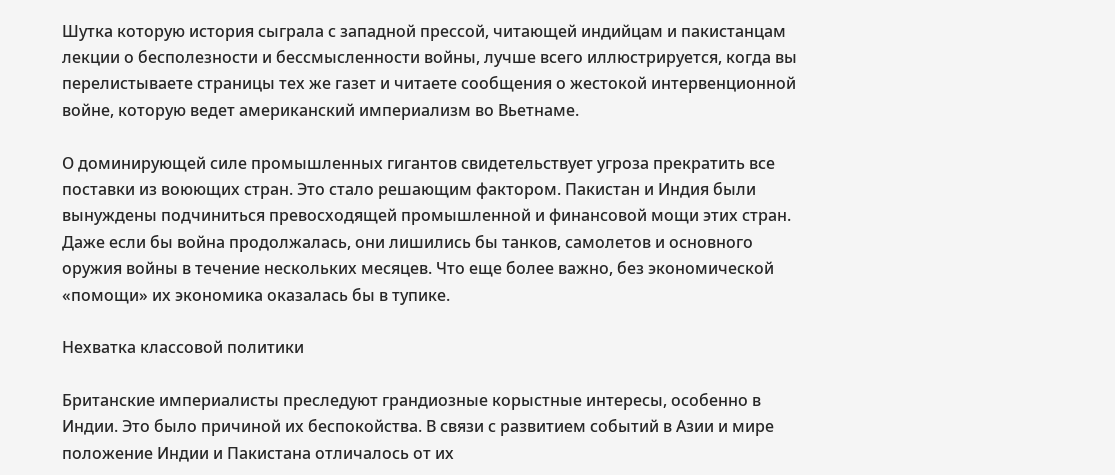Шутка которую история сыграла с западной прессой, читающей индийцам и пакистанцам лекции о бесполезности и бессмысленности войны, лучше всего иллюстрируется, когда вы перелистываете страницы тех же газет и читаете сообщения о жестокой интервенционной войне, которую ведет американский империализм во Вьетнаме.

О доминирующей силе промышленных гигантов свидетельствует угроза прекратить все поставки из воюющих стран. Это стало решающим фактором. Пакистан и Индия были вынуждены подчиниться превосходящей промышленной и финансовой мощи этих стран. Даже если бы война продолжалась, они лишились бы танков, самолетов и основного оружия войны в течение нескольких месяцев. Что еще более важно, без экономической «помощи» их экономика оказалась бы в тупике.

Нехватка классовой политики

Британские империалисты преследуют грандиозные корыстные интересы, особенно в Индии. Это было причиной их беспокойства. В связи с развитием событий в Азии и мире положение Индии и Пакистана отличалось от их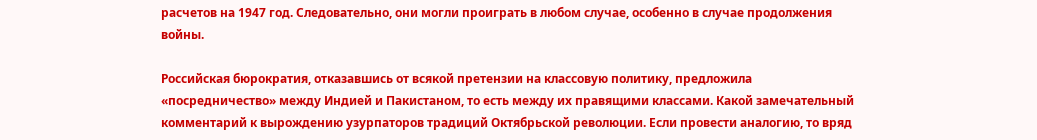расчетов на 1947 год. Следовательно, они могли проиграть в любом случае, особенно в случае продолжения войны.

Российская бюрократия, отказавшись от всякой претензии на классовую политику, предложила «посредничество» между Индией и Пакистаном, то есть между их правящими классами. Какой замечательный комментарий к вырождению узурпаторов традиций Октябрьской революции. Если провести аналогию, то вряд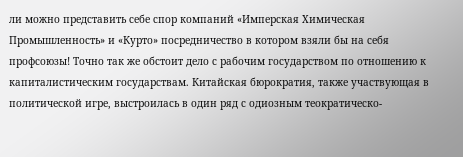ли можно представить себе спор компаний «Имперская Химическая Промышленность» и «Курто» посредничество в котором взяли бы на себя профсоюзы! Точно так же обстоит дело с рабочим государством по отношению к капиталистическим государствам. Китайская бюрократия, также участвующая в политической игре, выстроилась в один ряд с одиозным теократическо-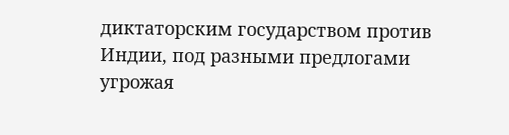диктаторским государством против Индии, под разными предлогами угрожая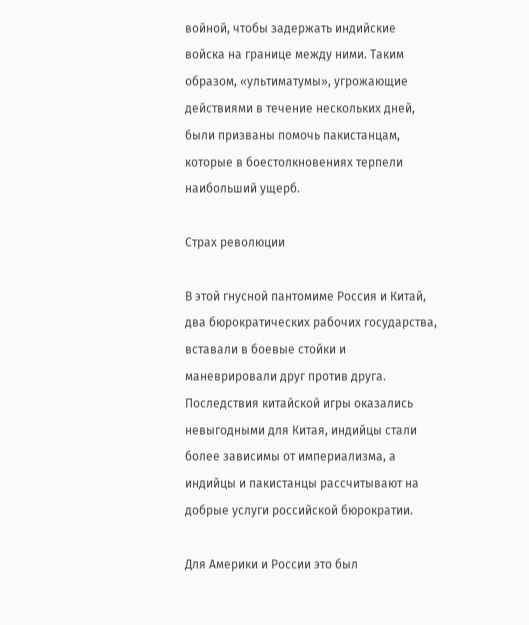войной, чтобы задержать индийские войска на границе между ними. Таким образом, «ультиматумы», угрожающие действиями в течение нескольких дней, были призваны помочь пакистанцам, которые в боестолкновениях терпели наибольший ущерб.

Страх революции

В этой гнусной пантомиме Россия и Китай, два бюрократических рабочих государства, вставали в боевые стойки и маневрировали друг против друга. Последствия китайской игры оказались невыгодными для Китая, индийцы стали более зависимы от империализма, а индийцы и пакистанцы рассчитывают на добрые услуги российской бюрократии.

Для Америки и России это был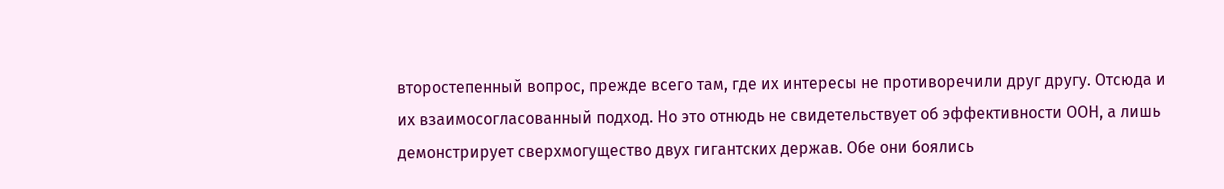второстепенный вопрос, прежде всего там, где их интересы не противоречили друг другу. Отсюда и их взаимосогласованный подход. Но это отнюдь не свидетельствует об эффективности ООН, а лишь демонстрирует сверхмогущество двух гигантских держав. Обе они боялись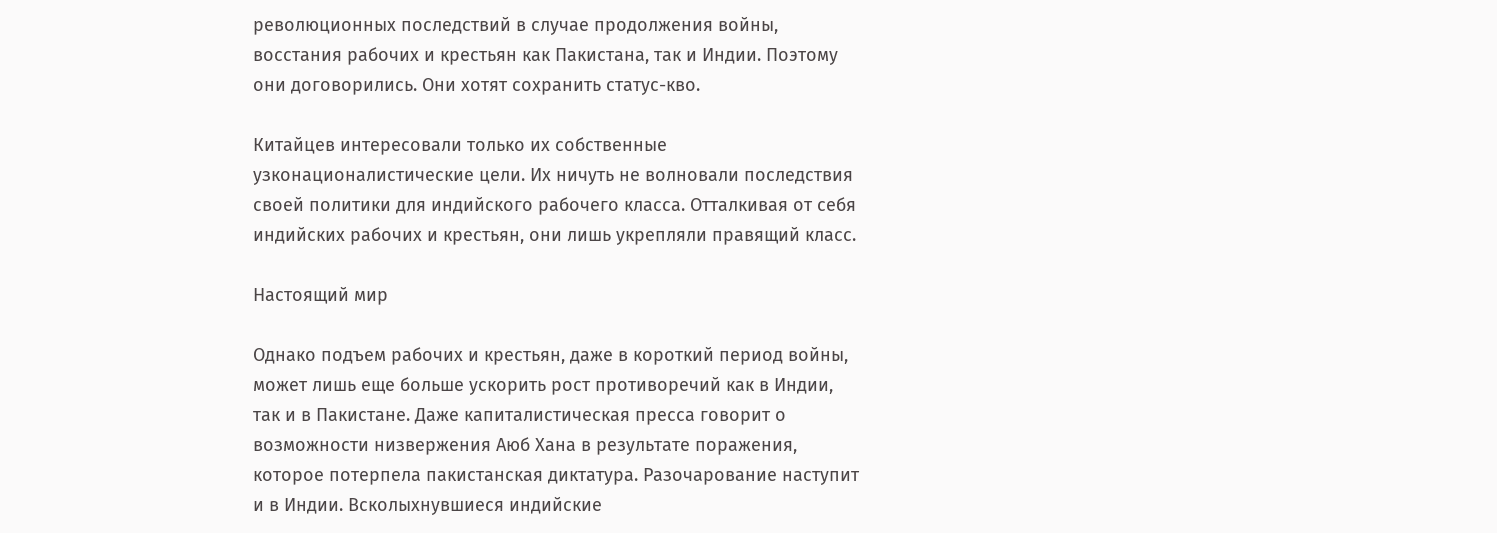революционных последствий в случае продолжения войны, восстания рабочих и крестьян как Пакистана, так и Индии. Поэтому они договорились. Они хотят сохранить статус-кво.

Китайцев интересовали только их собственные узконационалистические цели. Их ничуть не волновали последствия своей политики для индийского рабочего класса. Отталкивая от себя индийских рабочих и крестьян, они лишь укрепляли правящий класс.

Настоящий мир

Однако подъем рабочих и крестьян, даже в короткий период войны, может лишь еще больше ускорить рост противоречий как в Индии, так и в Пакистане. Даже капиталистическая пресса говорит о возможности низвержения Аюб Хана в результате поражения, которое потерпела пакистанская диктатура. Разочарование наступит и в Индии. Всколыхнувшиеся индийские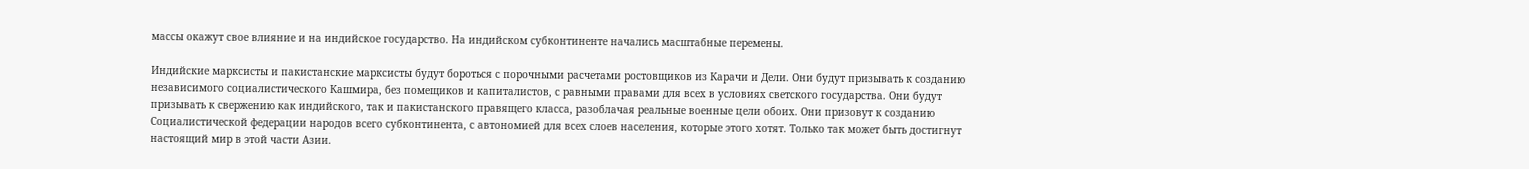массы окажут свое влияние и на индийское государство. На индийском субконтиненте начались масштабные перемены.

Индийские марксисты и пакистанские марксисты будут бороться с порочными расчетами ростовщиков из Карачи и Дели. Они будут призывать к созданию независимого социалистического Кашмира, без помещиков и капиталистов, с равными правами для всех в условиях светского государства. Они будут призывать к свержению как индийского, так и пакистанского правящего класса, разоблачая реальные военные цели обоих. Они призовут к созданию Социалистической федерации народов всего субконтинента, с автономией для всех слоев населения, которые этого хотят. Только так может быть достигнут настоящий мир в этой части Азии.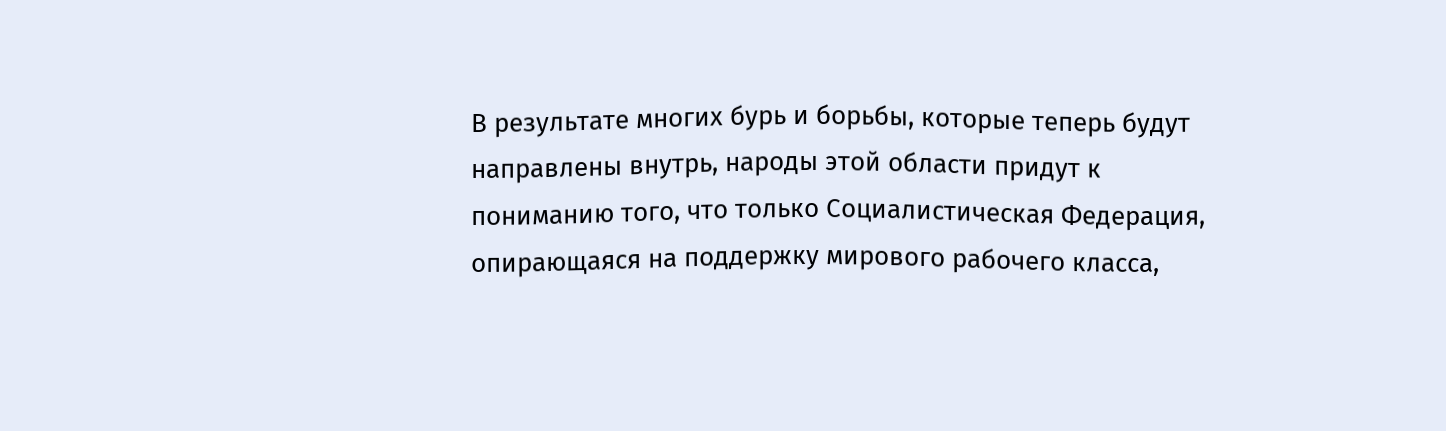В результате многих бурь и борьбы, которые теперь будут направлены внутрь, народы этой области придут к пониманию того, что только Социалистическая Федерация, опирающаяся на поддержку мирового рабочего класса,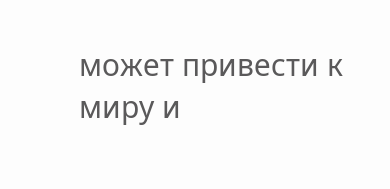может привести к миру и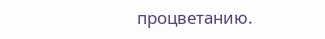процветанию.